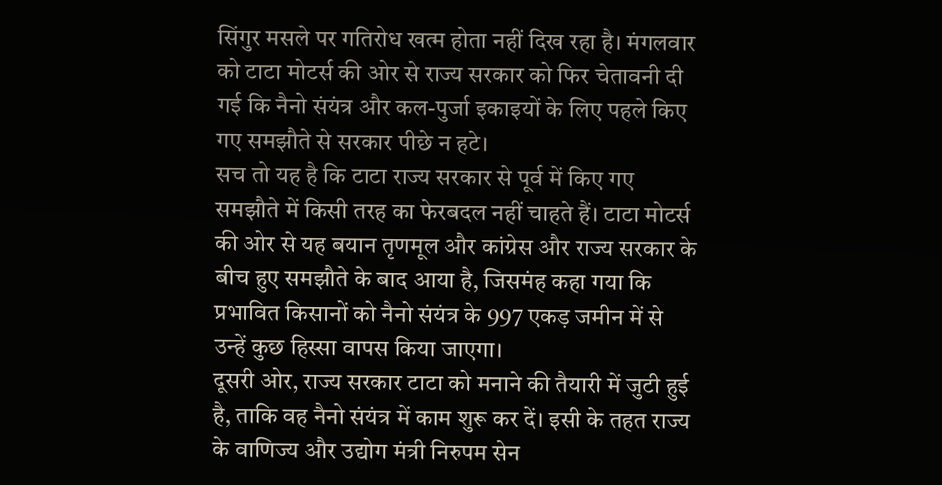सिंगुर मसले पर गतिरोध खत्म होता नहीं दिख रहा है। मंगलवार को टाटा मोटर्स की ओर से राज्य सरकार को फिर चेतावनी दी गई कि नैनो संयंत्र और कल-पुर्जा इकाइयों के लिए पहले किए गए समझौते से सरकार पीछे न हटे।
सच तो यह है कि टाटा राज्य सरकार से पूर्व में किए गए समझौते में किसी तरह का फेरबदल नहीं चाहते हैं। टाटा मोटर्स की ओर से यह बयान तृणमूल और कांग्रेस और राज्य सरकार के बीच हुए समझौते के बाद आया है, जिसमंह कहा गया कि प्रभावित किसानों को नैनो संयंत्र के 997 एकड़ जमीन में से उन्हें कुछ हिस्सा वापस किया जाएगा।
दूसरी ओर, राज्य सरकार टाटा को मनाने की तैयारी में जुटी हुई है, ताकि वह नैनो संयंत्र में काम शुरू कर दें। इसी के तहत राज्य के वाणिज्य और उद्योग मंत्री निरुपम सेन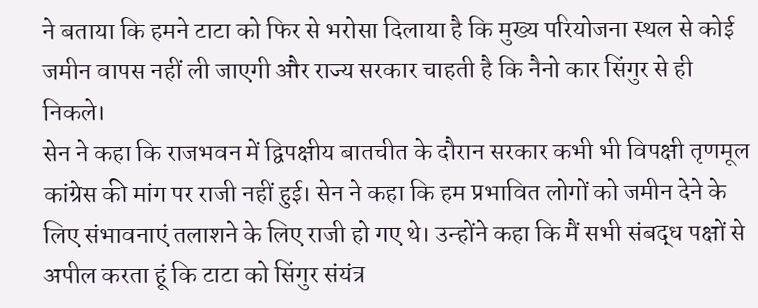ने बताया कि हमने टाटा को फिर से भरोसा दिलाया है कि मुख्य परियोजना स्थल से कोई जमीन वापस नहीं ली जाएगी और राज्य सरकार चाहती है कि नैनो कार सिंगुर से ही निकले।
सेन ने कहा कि राजभवन में द्विपक्षीय बातचीत के दौरान सरकार कभी भी विपक्षी तृणमूल कांग्रेस की मांग पर राजी नहीं हुई। सेन ने कहा कि हम प्रभावित लोगों को जमीन देने के लिए संभावनाएं तलाशने के लिए राजी हो गए थे। उन्होंने कहा कि मैं सभी संबद्ध पक्षों से अपील करता हूं कि टाटा को सिंगुर संयंत्र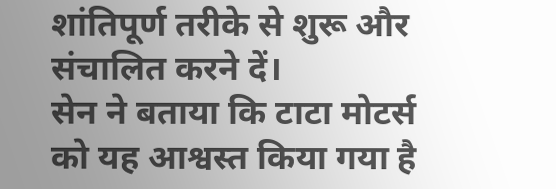शांतिपूर्ण तरीके से शुरू और संचालित करने दें।
सेन ने बताया कि टाटा मोटर्स को यह आश्वस्त किया गया है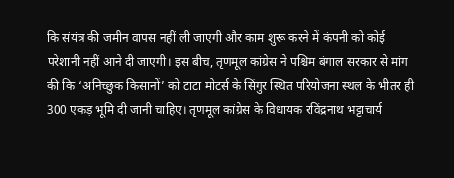कि संयंत्र की जमीन वापस नहीं ली जाएगी और काम शुरू करने में कंपनी को कोई परेशानी नहीं आने दी जाएगी। इस बीच, तृणमूल कांग्रेस ने पश्चिम बंगाल सरकार से मांग की कि ‘अनिच्छुक किसानों’ को टाटा मोटर्स के सिंगुर स्थित परियोजना स्थल के भीतर ही 300 एकड़ भूमि दी जानी चाहिए। तृणमूल कांग्रेस के विधायक रविंद्रनाथ भट्टाचार्य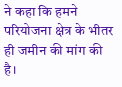ने कहा कि हमने परियोजना क्षेत्र के भीतर ही जमीन की मांग की है।